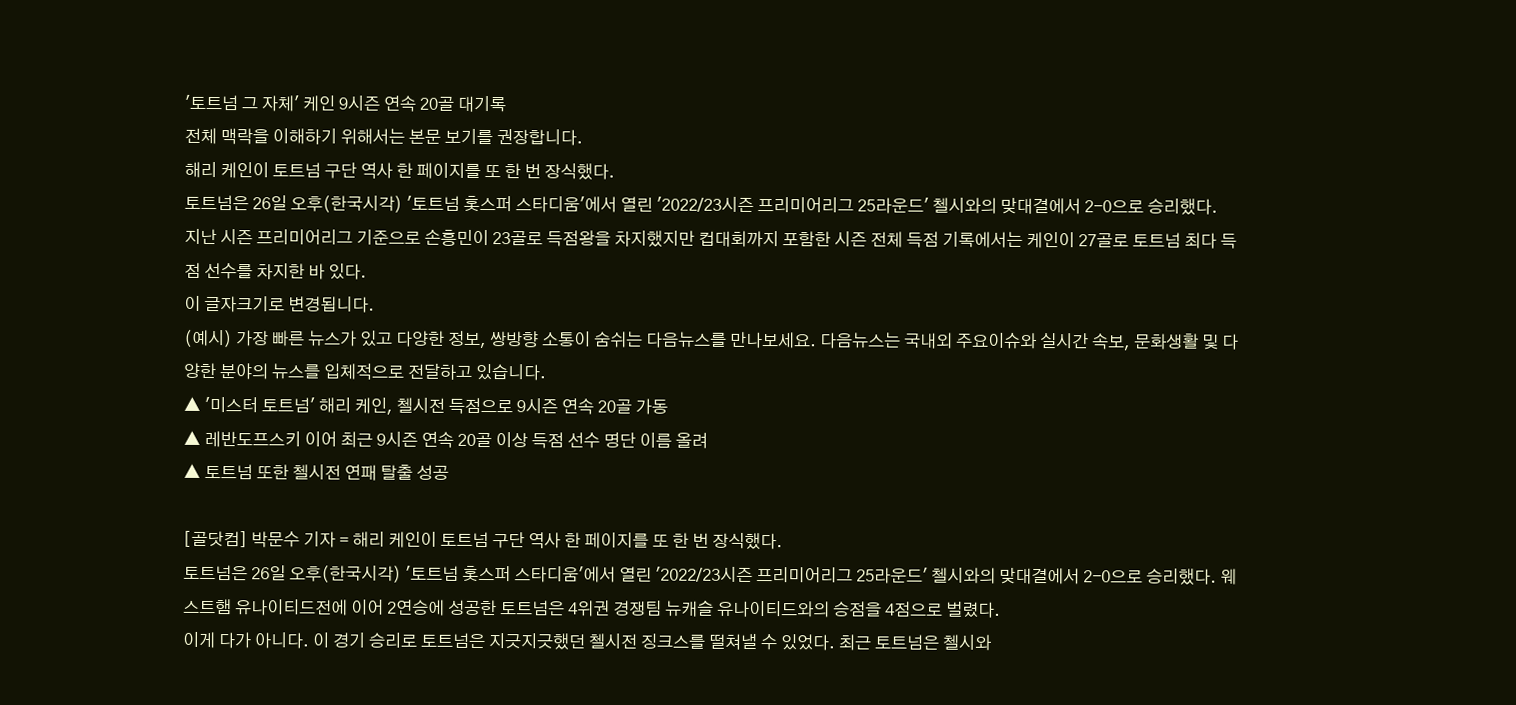'토트넘 그 자체' 케인 9시즌 연속 20골 대기록
전체 맥락을 이해하기 위해서는 본문 보기를 권장합니다.
해리 케인이 토트넘 구단 역사 한 페이지를 또 한 번 장식했다.
토트넘은 26일 오후(한국시각) '토트넘 홋스퍼 스타디움'에서 열린 '2022/23시즌 프리미어리그 25라운드' 첼시와의 맞대결에서 2-0으로 승리했다.
지난 시즌 프리미어리그 기준으로 손흥민이 23골로 득점왕을 차지했지만 컵대회까지 포함한 시즌 전체 득점 기록에서는 케인이 27골로 토트넘 최다 득점 선수를 차지한 바 있다.
이 글자크기로 변경됩니다.
(예시) 가장 빠른 뉴스가 있고 다양한 정보, 쌍방향 소통이 숨쉬는 다음뉴스를 만나보세요. 다음뉴스는 국내외 주요이슈와 실시간 속보, 문화생활 및 다양한 분야의 뉴스를 입체적으로 전달하고 있습니다.
▲ '미스터 토트넘' 해리 케인, 첼시전 득점으로 9시즌 연속 20골 가동
▲ 레반도프스키 이어 최근 9시즌 연속 20골 이상 득점 선수 명단 이름 올려
▲ 토트넘 또한 첼시전 연패 탈출 성공

[골닷컴] 박문수 기자 = 해리 케인이 토트넘 구단 역사 한 페이지를 또 한 번 장식했다.
토트넘은 26일 오후(한국시각) '토트넘 홋스퍼 스타디움'에서 열린 '2022/23시즌 프리미어리그 25라운드' 첼시와의 맞대결에서 2-0으로 승리했다. 웨스트햄 유나이티드전에 이어 2연승에 성공한 토트넘은 4위권 경쟁팀 뉴캐슬 유나이티드와의 승점을 4점으로 벌렸다.
이게 다가 아니다. 이 경기 승리로 토트넘은 지긋지긋했던 첼시전 징크스를 떨쳐낼 수 있었다. 최근 토트넘은 첼시와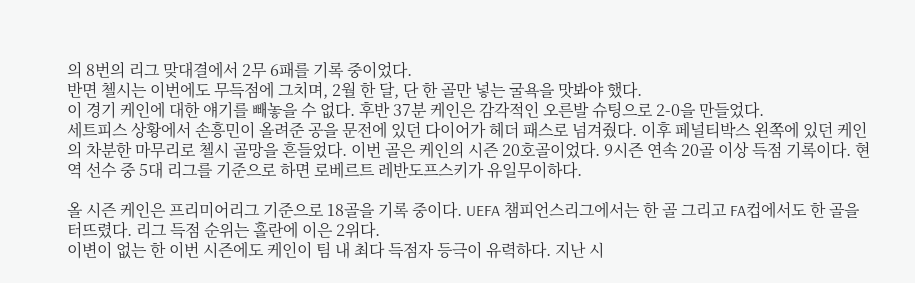의 8번의 리그 맞대결에서 2무 6패를 기록 중이었다.
반면 첼시는 이번에도 무득점에 그치며, 2월 한 달, 단 한 골만 넣는 굴욕을 맛봐야 했다.
이 경기 케인에 대한 얘기를 빼놓을 수 없다. 후반 37분 케인은 감각적인 오른발 슈팅으로 2-0을 만들었다.
세트피스 상황에서 손흥민이 올려준 공을 문전에 있던 다이어가 헤더 패스로 넘겨줬다. 이후 페널티박스 왼쪽에 있던 케인의 차분한 마무리로 첼시 골망을 흔들었다. 이번 골은 케인의 시즌 20호골이었다. 9시즌 연속 20골 이상 득점 기록이다. 현역 선수 중 5대 리그를 기준으로 하면 로베르트 레반도프스키가 유일무이하다.

올 시즌 케인은 프리미어리그 기준으로 18골을 기록 중이다. UEFA 챔피언스리그에서는 한 골 그리고 FA컵에서도 한 골을 터뜨렸다. 리그 득점 순위는 홀란에 이은 2위다.
이변이 없는 한 이번 시즌에도 케인이 팀 내 최다 득점자 등극이 유력하다. 지난 시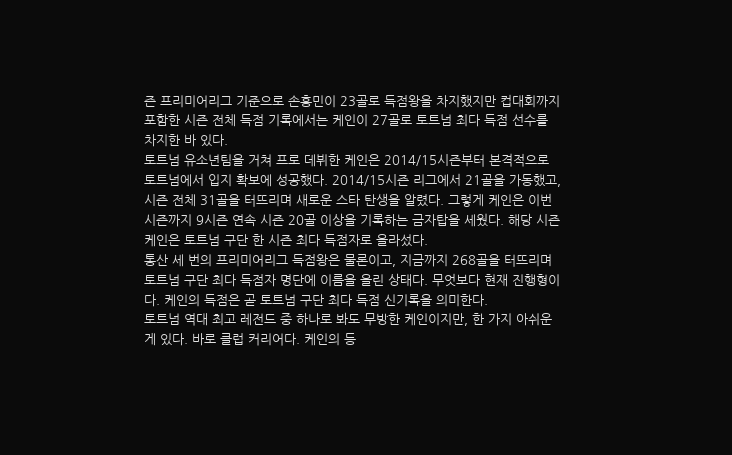즌 프리미어리그 기준으로 손흥민이 23골로 득점왕을 차지했지만 컵대회까지 포함한 시즌 전체 득점 기록에서는 케인이 27골로 토트넘 최다 득점 선수를 차지한 바 있다.
토트넘 유소년팀을 거쳐 프로 데뷔한 케인은 2014/15시즌부터 본격적으로 토트넘에서 입지 확보에 성공했다. 2014/15시즌 리그에서 21골을 가동했고, 시즌 전체 31골을 터뜨리며 새로운 스타 탄생을 알렸다. 그렇게 케인은 이번 시즌까지 9시즌 연속 시즌 20골 이상을 기록하는 금자탑을 세웠다. 해당 시즌 케인은 토트넘 구단 한 시즌 최다 득점자로 올라섰다.
통산 세 번의 프리미어리그 득점왕은 물론이고, 지금까지 268골을 터뜨리며 토트넘 구단 최다 득점자 명단에 이름을 올린 상태다. 무엇보다 현재 진행형이다. 케인의 득점은 곧 토트넘 구단 최다 득점 신기록을 의미한다.
토트넘 역대 최고 레전드 중 하나로 봐도 무방한 케인이지만, 한 가지 아쉬운 게 있다. 바로 클럽 커리어다. 케인의 등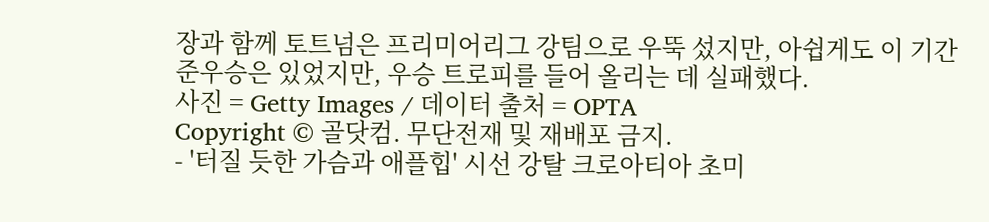장과 함께 토트넘은 프리미어리그 강팀으로 우뚝 섰지만, 아쉽게도 이 기간 준우승은 있었지만, 우승 트로피를 들어 올리는 데 실패했다.
사진 = Getty Images / 데이터 출처 = OPTA
Copyright © 골닷컴. 무단전재 및 재배포 금지.
- '터질 듯한 가슴과 애플힙' 시선 강탈 크로아티아 초미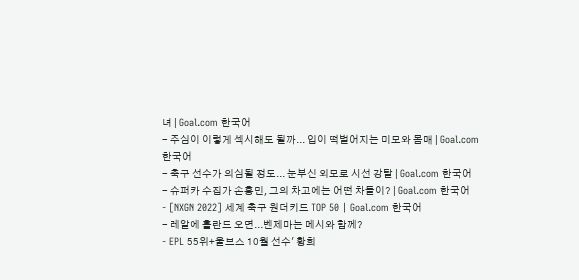녀 | Goal.com 한국어
- 주심이 이렇게 섹시해도 될까... 입이 떡벌어지는 미모와 몸매 | Goal.com 한국어
- 축구 선수가 의심될 정도... 눈부신 외모로 시선 강탈 | Goal.com 한국어
- 슈퍼카 수집가 손흥민, 그의 차고에는 어떤 차들이? | Goal.com 한국어
- [NXGN 2022] 세계 축구 원더키드 TOP 50 | Goal.com 한국어
- 레알에 홀란드 오면...벤제마는 메시와 함께?
- EPL 55위+울브스 10월 선수' 황희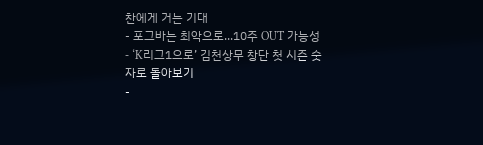찬에게 거는 기대
- 포그바는 최악으로...10주 OUT 가능성
- ‘K리그1으로’ 김천상무 창단 첫 시즌 숫자로 돌아보기
-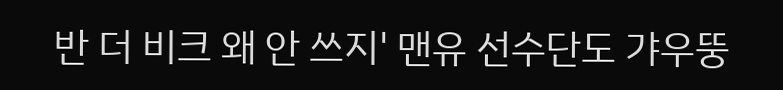반 더 비크 왜 안 쓰지' 맨유 선수단도 갸우뚱